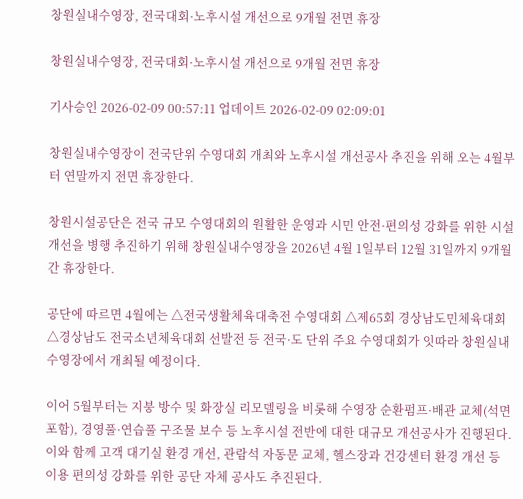창원실내수영장, 전국대회·노후시설 개선으로 9개월 전면 휴장

창원실내수영장, 전국대회·노후시설 개선으로 9개월 전면 휴장

기사승인 2026-02-09 00:57:11 업데이트 2026-02-09 02:09:01

창원실내수영장이 전국단위 수영대회 개최와 노후시설 개선공사 추진을 위해 오는 4월부터 연말까지 전면 휴장한다.

창원시설공단은 전국 규모 수영대회의 원활한 운영과 시민 안전·편의성 강화를 위한 시설 개선을 병행 추진하기 위해 창원실내수영장을 2026년 4월 1일부터 12월 31일까지 9개월간 휴장한다.

공단에 따르면 4월에는 △전국생활체육대축전 수영대회 △제65회 경상남도민체육대회 △경상남도 전국소년체육대회 선발전 등 전국·도 단위 주요 수영대회가 잇따라 창원실내수영장에서 개최될 예정이다.

이어 5월부터는 지붕 방수 및 화장실 리모델링을 비롯해 수영장 순환펌프·배관 교체(석면 포함), 경영풀·연습풀 구조물 보수 등 노후시설 전반에 대한 대규모 개선공사가 진행된다. 이와 함께 고객 대기실 환경 개선, 관람석 자동문 교체, 헬스장과 건강센터 환경 개선 등 이용 편의성 강화를 위한 공단 자체 공사도 추진된다.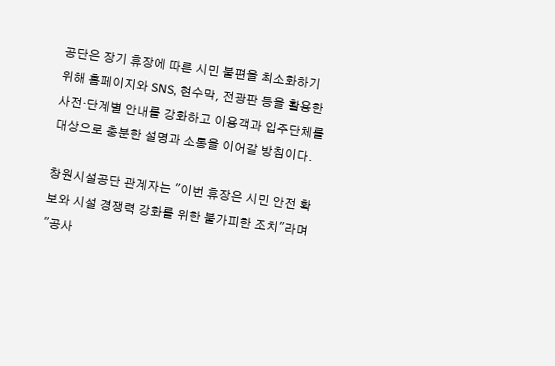공단은 장기 휴장에 따른 시민 불편을 최소화하기 위해 홈페이지와 SNS, 현수막, 전광판 등을 활용한 사전·단계별 안내를 강화하고 이용객과 입주단체를 대상으로 충분한 설명과 소통을 이어갈 방침이다.

창원시설공단 관계자는 "이번 휴장은 시민 안전 확보와 시설 경쟁력 강화를 위한 불가피한 조치"라며 "공사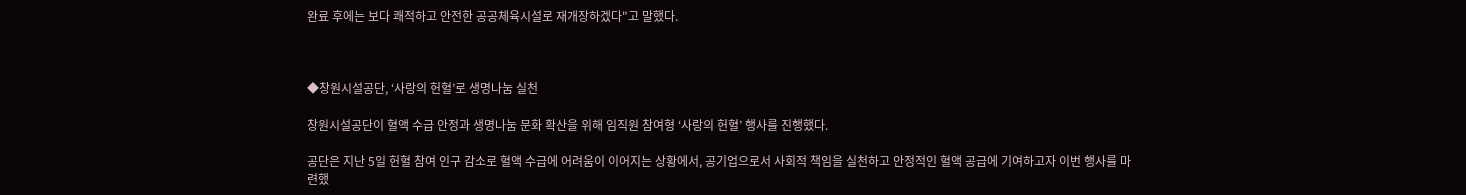완료 후에는 보다 쾌적하고 안전한 공공체육시설로 재개장하겠다"고 말했다.



◆창원시설공단, ‘사랑의 헌혈’로 생명나눔 실천

창원시설공단이 혈액 수급 안정과 생명나눔 문화 확산을 위해 임직원 참여형 ‘사랑의 헌혈’ 행사를 진행했다.

공단은 지난 5일 헌혈 참여 인구 감소로 혈액 수급에 어려움이 이어지는 상황에서, 공기업으로서 사회적 책임을 실천하고 안정적인 혈액 공급에 기여하고자 이번 행사를 마련했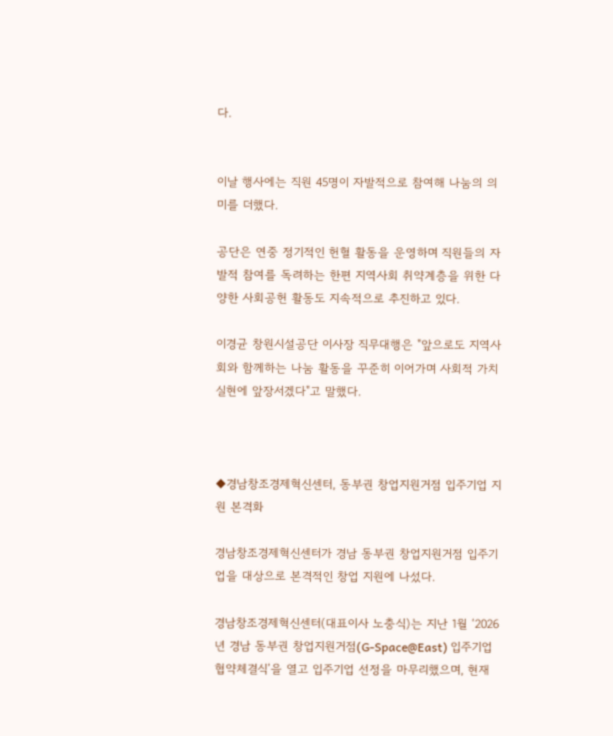다.


이날 행사에는 직원 45명이 자발적으로 참여해 나눔의 의미를 더했다.

공단은 연중 정기적인 헌혈 활동을 운영하며 직원들의 자발적 참여를 독려하는 한편 지역사회 취약계층을 위한 다양한 사회공헌 활동도 지속적으로 추진하고 있다.

이경균 창원시설공단 이사장 직무대행은 "앞으로도 지역사회와 함께하는 나눔 활동을 꾸준히 이어가며 사회적 가치 실현에 앞장서겠다"고 말했다.



◆경남창조경제혁신센터, 동부권 창업지원거점 입주기업 지원 본격화

경남창조경제혁신센터가 경남 동부권 창업지원거점 입주기업을 대상으로 본격적인 창업 지원에 나섰다.

경남창조경제혁신센터(대표이사 노충식)는 지난 1월 ‘2026년 경남 동부권 창업지원거점(G-Space@East) 입주기업 협약체결식’을 열고 입주기업 선정을 마무리했으며, 현재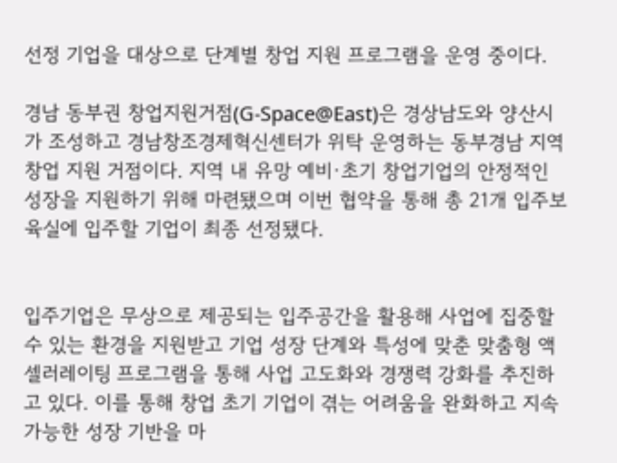선정 기업을 대상으로 단계별 창업 지원 프로그램을 운영 중이다.

경남 동부권 창업지원거점(G-Space@East)은 경상남도와 양산시가 조성하고 경남창조경제혁신센터가 위탁 운영하는 동부경남 지역 창업 지원 거점이다. 지역 내 유망 예비·초기 창업기업의 안정적인 성장을 지원하기 위해 마련됐으며 이번 협약을 통해 총 21개 입주보육실에 입주할 기업이 최종 선정됐다.


입주기업은 무상으로 제공되는 입주공간을 활용해 사업에 집중할 수 있는 환경을 지원받고 기업 성장 단계와 특성에 맞춘 맞춤형 액셀러레이팅 프로그램을 통해 사업 고도화와 경쟁력 강화를 추진하고 있다. 이를 통해 창업 초기 기업이 겪는 어려움을 완화하고 지속 가능한 성장 기반을 마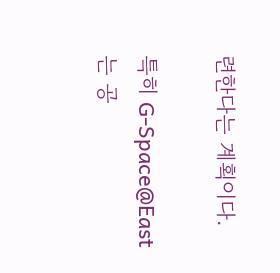련한다는 계획이다.

특히 G-Space@East는 공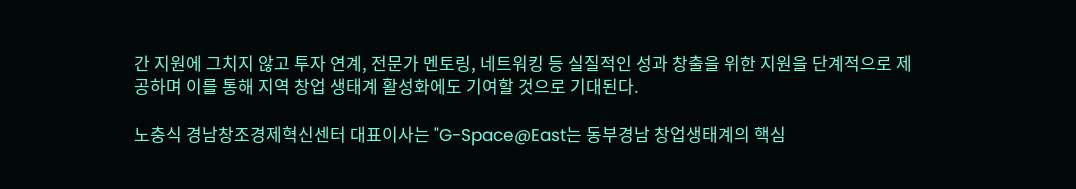간 지원에 그치지 않고 투자 연계, 전문가 멘토링, 네트워킹 등 실질적인 성과 창출을 위한 지원을 단계적으로 제공하며 이를 통해 지역 창업 생태계 활성화에도 기여할 것으로 기대된다.

노충식 경남창조경제혁신센터 대표이사는 "G-Space@East는 동부경남 창업생태계의 핵심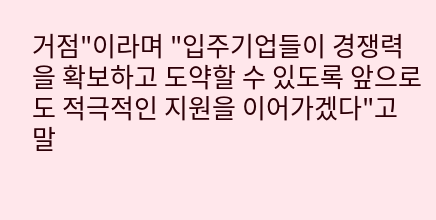거점"이라며 "입주기업들이 경쟁력을 확보하고 도약할 수 있도록 앞으로도 적극적인 지원을 이어가겠다"고 말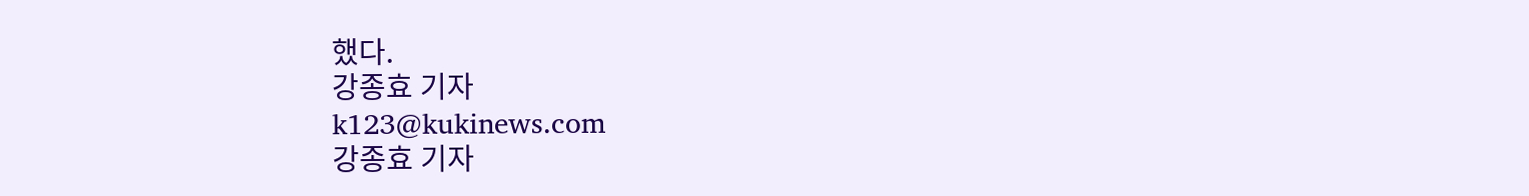했다.
강종효 기자
k123@kukinews.com
강종효 기자